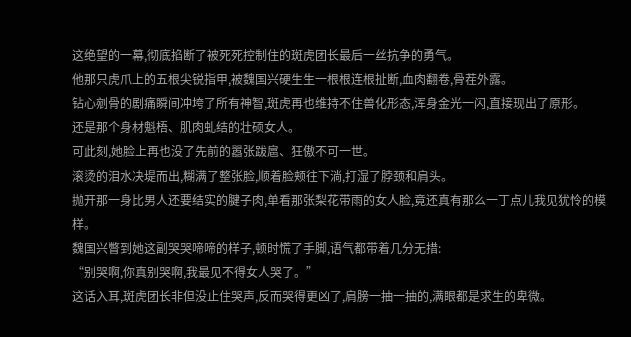这绝望的一幕,彻底掐断了被死死控制住的斑虎团长最后一丝抗争的勇气。
他那只虎爪上的五根尖锐指甲,被魏国兴硬生生一根根连根扯断,血肉翻卷,骨茬外露。
钻心剜骨的剧痛瞬间冲垮了所有神智,斑虎再也维持不住兽化形态,浑身金光一闪,直接现出了原形。
还是那个身材魁梧、肌肉虬结的壮硕女人。
可此刻,她脸上再也没了先前的嚣张跋扈、狂傲不可一世。
滚烫的泪水决堤而出,糊满了整张脸,顺着脸颊往下淌,打湿了脖颈和肩头。
抛开那一身比男人还要结实的腱子肉,单看那张梨花带雨的女人脸,竟还真有那么一丁点儿我见犹怜的模样。
魏国兴瞥到她这副哭哭啼啼的样子,顿时慌了手脚,语气都带着几分无措:
“别哭啊,你真别哭啊,我最见不得女人哭了。”
这话入耳,斑虎团长非但没止住哭声,反而哭得更凶了,肩膀一抽一抽的,满眼都是求生的卑微。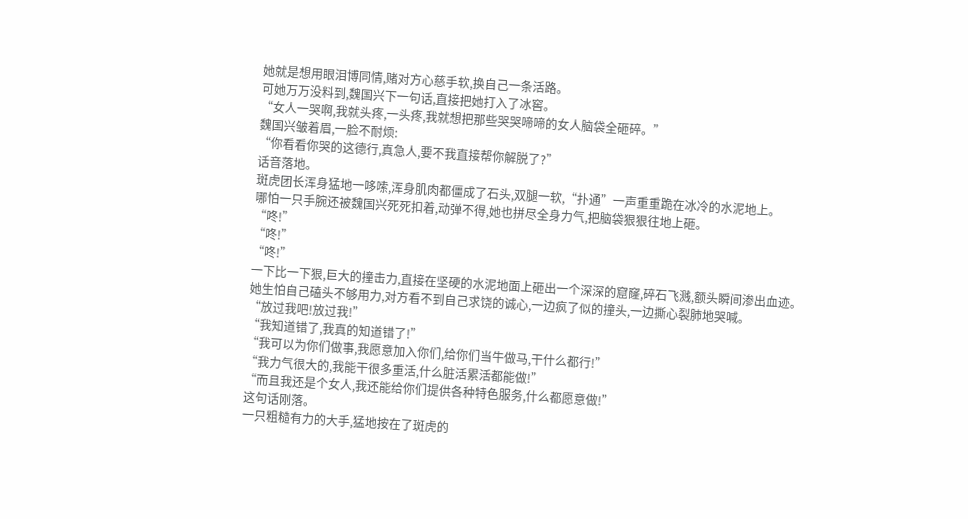她就是想用眼泪博同情,赌对方心慈手软,换自己一条活路。
可她万万没料到,魏国兴下一句话,直接把她打入了冰窖。
“女人一哭啊,我就头疼,一头疼,我就想把那些哭哭啼啼的女人脑袋全砸碎。”
魏国兴皱着眉,一脸不耐烦:
“你看看你哭的这德行,真急人,要不我直接帮你解脱了?”
话音落地。
斑虎团长浑身猛地一哆嗦,浑身肌肉都僵成了石头,双腿一软,“扑通”一声重重跪在冰冷的水泥地上。
哪怕一只手腕还被魏国兴死死扣着,动弹不得,她也拼尽全身力气,把脑袋狠狠往地上砸。
“咚!”
“咚!”
“咚!”
一下比一下狠,巨大的撞击力,直接在坚硬的水泥地面上砸出一个深深的窟窿,碎石飞溅,额头瞬间渗出血迹。
她生怕自己磕头不够用力,对方看不到自己求饶的诚心,一边疯了似的撞头,一边撕心裂肺地哭喊。
“放过我吧!放过我!”
“我知道错了,我真的知道错了!”
“我可以为你们做事,我愿意加入你们,给你们当牛做马,干什么都行!”
“我力气很大的,我能干很多重活,什么脏活累活都能做!”
“而且我还是个女人,我还能给你们提供各种特色服务,什么都愿意做!”
这句话刚落。
一只粗糙有力的大手,猛地按在了斑虎的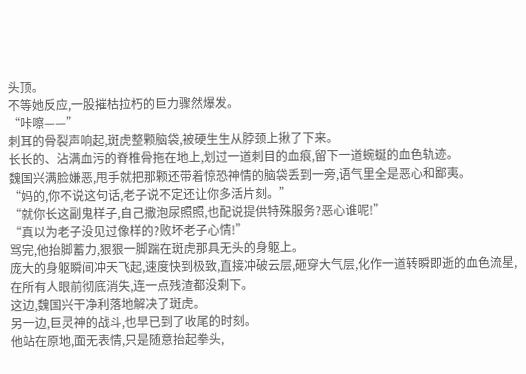头顶。
不等她反应,一股摧枯拉朽的巨力骤然爆发。
“咔嚓——”
刺耳的骨裂声响起,斑虎整颗脑袋,被硬生生从脖颈上揪了下来。
长长的、沾满血污的脊椎骨拖在地上,划过一道刺目的血痕,留下一道蜿蜒的血色轨迹。
魏国兴满脸嫌恶,甩手就把那颗还带着惊恐神情的脑袋丢到一旁,语气里全是恶心和鄙夷。
“妈的,你不说这句话,老子说不定还让你多活片刻。”
“就你长这副鬼样子,自己撒泡尿照照,也配说提供特殊服务?恶心谁呢!”
“真以为老子没见过像样的?败坏老子心情!”
骂完,他抬脚蓄力,狠狠一脚踹在斑虎那具无头的身躯上。
庞大的身躯瞬间冲天飞起,速度快到极致,直接冲破云层,砸穿大气层,化作一道转瞬即逝的血色流星,在所有人眼前彻底消失,连一点残渣都没剩下。
这边,魏国兴干净利落地解决了斑虎。
另一边,巨灵神的战斗,也早已到了收尾的时刻。
他站在原地,面无表情,只是随意抬起拳头,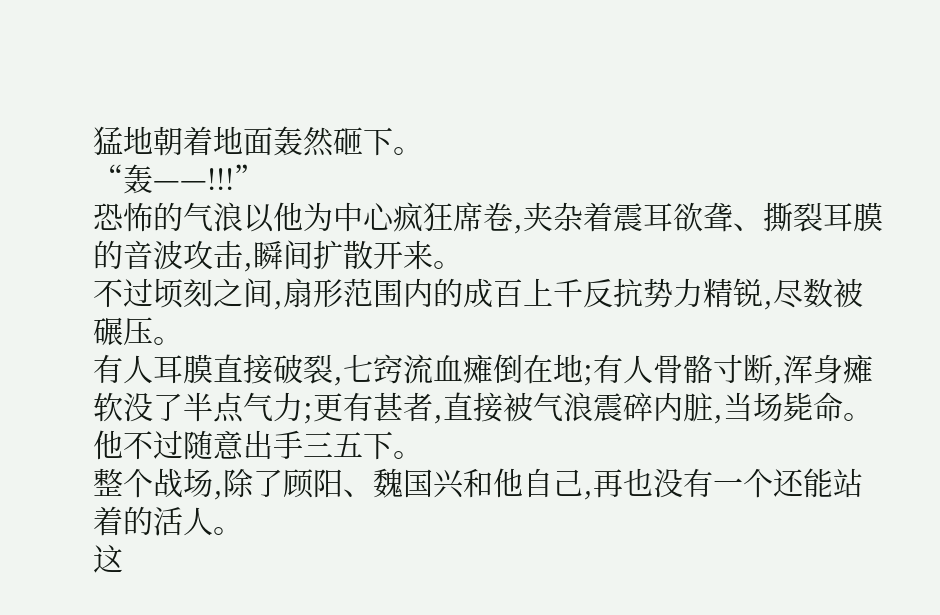猛地朝着地面轰然砸下。
“轰——!!!”
恐怖的气浪以他为中心疯狂席卷,夹杂着震耳欲聋、撕裂耳膜的音波攻击,瞬间扩散开来。
不过顷刻之间,扇形范围内的成百上千反抗势力精锐,尽数被碾压。
有人耳膜直接破裂,七窍流血瘫倒在地;有人骨骼寸断,浑身瘫软没了半点气力;更有甚者,直接被气浪震碎内脏,当场毙命。
他不过随意出手三五下。
整个战场,除了顾阳、魏国兴和他自己,再也没有一个还能站着的活人。
这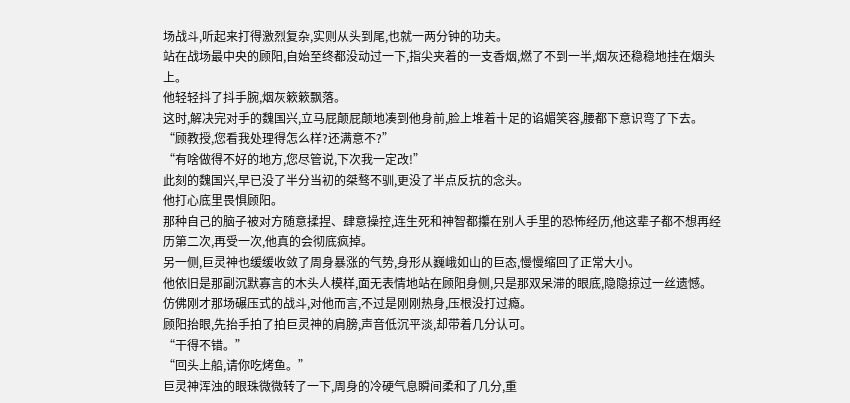场战斗,听起来打得激烈复杂,实则从头到尾,也就一两分钟的功夫。
站在战场最中央的顾阳,自始至终都没动过一下,指尖夹着的一支香烟,燃了不到一半,烟灰还稳稳地挂在烟头上。
他轻轻抖了抖手腕,烟灰簌簌飘落。
这时,解决完对手的魏国兴,立马屁颠屁颠地凑到他身前,脸上堆着十足的谄媚笑容,腰都下意识弯了下去。
“顾教授,您看我处理得怎么样?还满意不?”
“有啥做得不好的地方,您尽管说,下次我一定改!”
此刻的魏国兴,早已没了半分当初的桀骜不驯,更没了半点反抗的念头。
他打心底里畏惧顾阳。
那种自己的脑子被对方随意揉捏、肆意操控,连生死和神智都攥在别人手里的恐怖经历,他这辈子都不想再经历第二次,再受一次,他真的会彻底疯掉。
另一侧,巨灵神也缓缓收敛了周身暴涨的气势,身形从巍峨如山的巨态,慢慢缩回了正常大小。
他依旧是那副沉默寡言的木头人模样,面无表情地站在顾阳身侧,只是那双呆滞的眼底,隐隐掠过一丝遗憾。
仿佛刚才那场碾压式的战斗,对他而言,不过是刚刚热身,压根没打过瘾。
顾阳抬眼,先抬手拍了拍巨灵神的肩膀,声音低沉平淡,却带着几分认可。
“干得不错。”
“回头上船,请你吃烤鱼。”
巨灵神浑浊的眼珠微微转了一下,周身的冷硬气息瞬间柔和了几分,重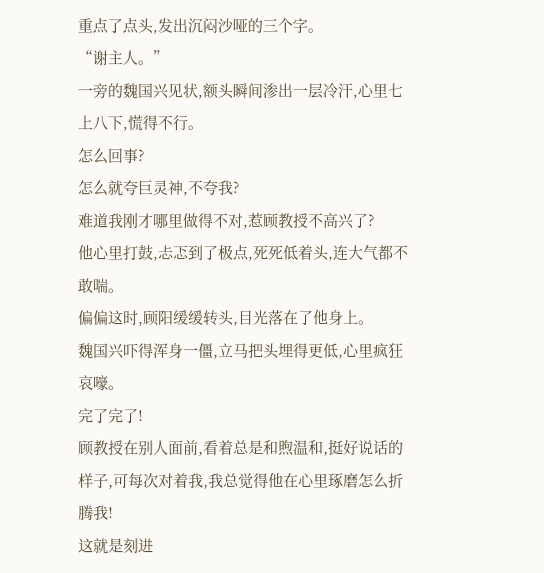重点了点头,发出沉闷沙哑的三个字。
“谢主人。”
一旁的魏国兴见状,额头瞬间渗出一层冷汗,心里七上八下,慌得不行。
怎么回事?
怎么就夸巨灵神,不夸我?
难道我刚才哪里做得不对,惹顾教授不高兴了?
他心里打鼓,忐忑到了极点,死死低着头,连大气都不敢喘。
偏偏这时,顾阳缓缓转头,目光落在了他身上。
魏国兴吓得浑身一僵,立马把头埋得更低,心里疯狂哀嚎。
完了完了!
顾教授在别人面前,看着总是和煦温和,挺好说话的样子,可每次对着我,我总觉得他在心里琢磨怎么折腾我!
这就是刻进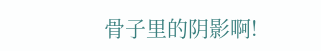骨子里的阴影啊!